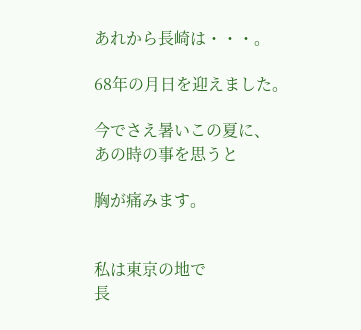あれから長崎は・・・。

68年の月日を迎えました。

今でさえ暑いこの夏に、
あの時の事を思うと

胸が痛みます。


私は東京の地で
長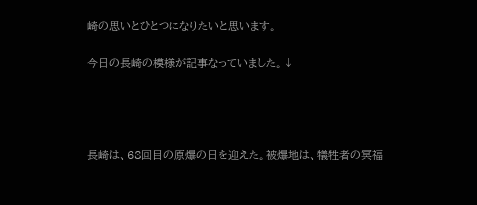崎の思いとひとつになりたいと思います。

今日の長崎の模様が記事なっていました。↓




長崎は、68回目の原爆の日を迎えた。被爆地は、犠牲者の冥福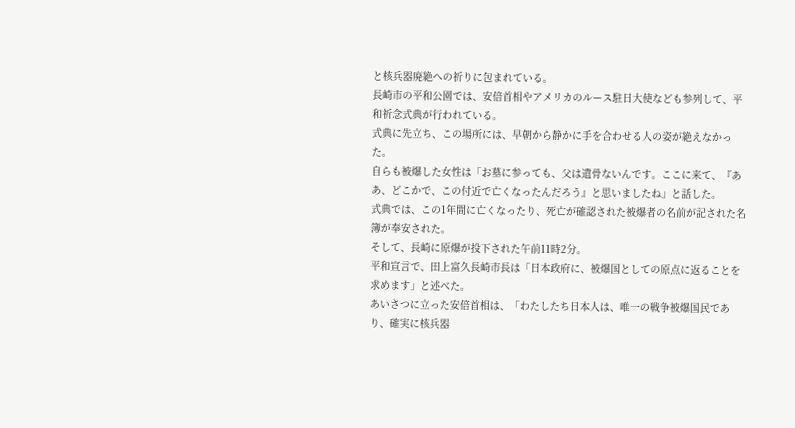と核兵器廃絶への祈りに包まれている。
長崎市の平和公園では、安倍首相やアメリカのルース駐日大使なども参列して、平和祈念式典が行われている。
式典に先立ち、この場所には、早朝から静かに手を合わせる人の姿が絶えなかった。
自らも被爆した女性は「お墓に参っても、父は遺骨ないんです。ここに来て、『ああ、どこかで、この付近で亡くなったんだろう』と思いましたね」と話した。
式典では、この1年間に亡くなったり、死亡が確認された被爆者の名前が記された名簿が奉安された。
そして、長崎に原爆が投下された午前11時2分。
平和宣言で、田上富久長崎市長は「日本政府に、被爆国としての原点に返ることを求めます」と述べた。
あいさつに立った安倍首相は、「わたしたち日本人は、唯一の戦争被爆国民であり、確実に核兵器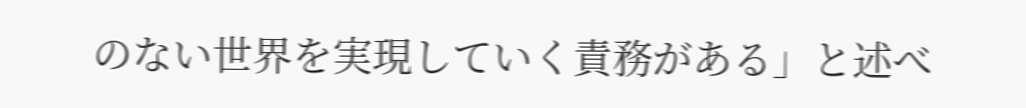のない世界を実現していく責務がある」と述べ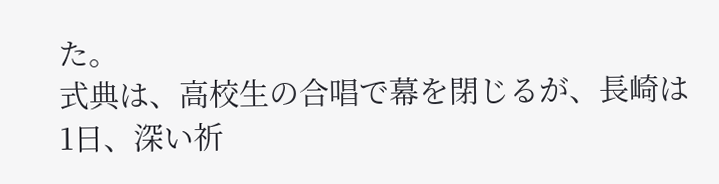た。
式典は、高校生の合唱で幕を閉じるが、長崎は1日、深い祈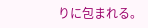りに包まれる。